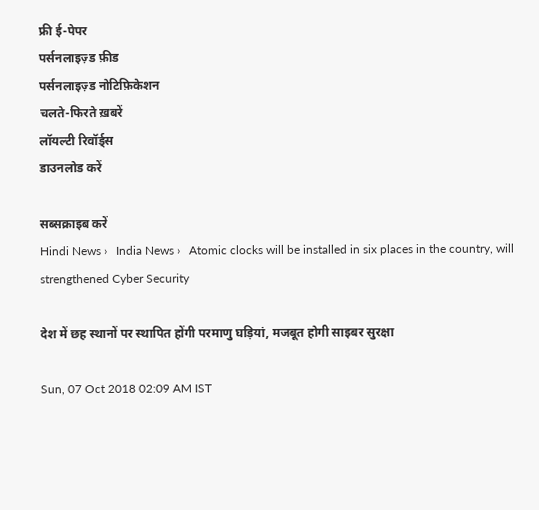फ्री ई-पेपर
पर्सनलाइज़्ड फ़ीड
पर्सनलाइज़्ड नोटिफ़िकेशन
चलते-फिरते ख़बरें
लॉयल्टी रिवॉर्ड्स
डाउनलोड करें

सब्सक्राइब करें
Hindi News ›   India News ›   Atomic clocks will be installed in six places in the country, will strengthened Cyber Security

देश में छह स्थानों पर स्थापित होंगी परमाणु घड़ियां, मजबूत होगी साइबर सुरक्षा

Sun, 07 Oct 2018 02:09 AM IST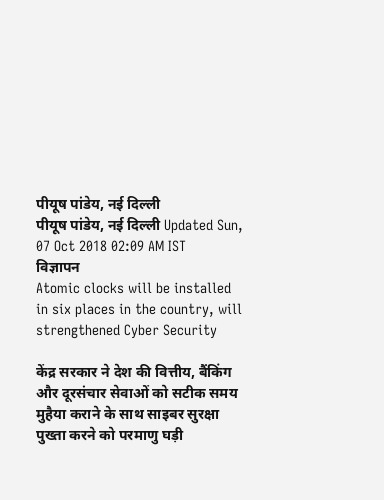पीयूष पांडेय, नई दिल्ली
पीयूष पांडेय, नई दिल्ली Updated Sun, 07 Oct 2018 02:09 AM IST
विज्ञापन
Atomic clocks will be installed in six places in the country, will strengthened Cyber Security

केंद्र सरकार ने देश की वित्तीय, बैंकिंग और दूरसंचार सेवाओं को सटीक समय मुहैया कराने के साथ साइबर सुरक्षा पुख्ता करने को परमाणु घड़ी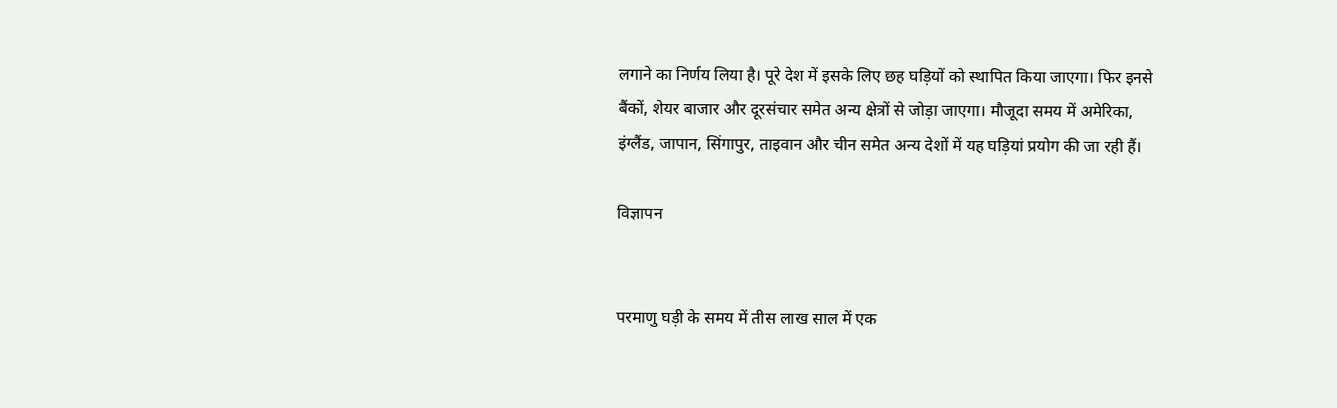लगाने का निर्णय लिया है। पूरे देश में इसके लिए छह घड़ियों को स्थापित किया जाएगा। फिर इनसे बैंकों, शेयर बाजार और दूरसंचार समेत अन्य क्षेत्रों से जोड़ा जाएगा। मौजूदा समय में अमेरिका, इंग्लैंड, जापान, सिंगापुर, ताइवान और चीन समेत अन्य देशों में यह घड़ियां प्रयोग की जा रही हैं।

विज्ञापन


परमाणु घड़ी के समय में तीस लाख साल में एक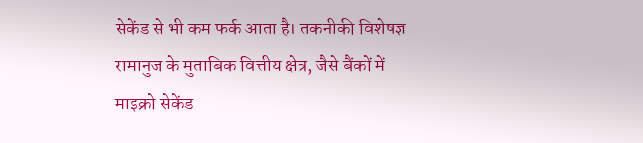सेकेंड से भी कम फर्क आता है। तकनीकी विशेषज्ञ रामानुज के मुताबिक वित्तीय क्षेत्र, जैसे बैंकों में माइक्रो सेकेंड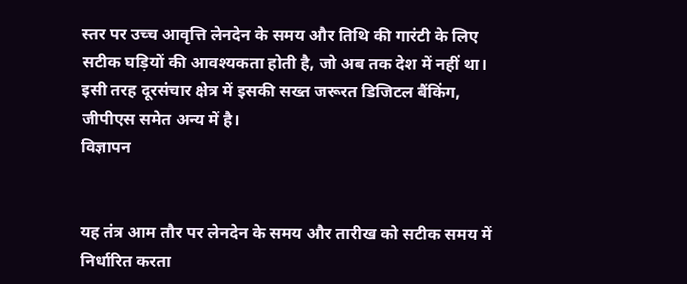स्तर पर उच्च आवृत्ति लेनदेन के समय और तिथि की गारंटी के लिए सटीक घड़ियों की आवश्यकता होती है, जो अब तक देश में नहीं था। इसी तरह दूरसंचार क्षेत्र में इसकी सख्त जरूरत डिजिटल बैंकिंग, जीपीएस समेत अन्य में है।
विज्ञापन


यह तंत्र आम तौर पर लेनदेन के समय और तारीख को सटीक समय में निर्धारित करता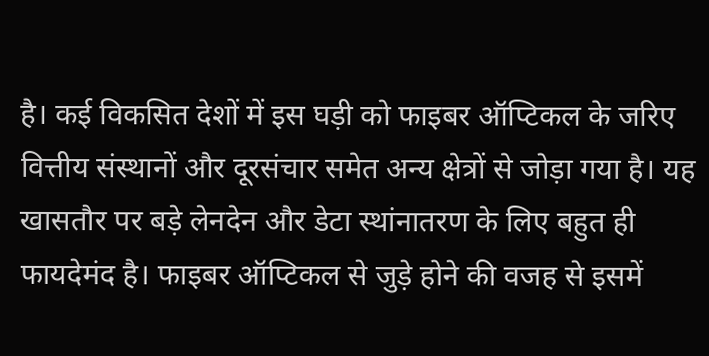है। कई विकसित देशों में इस घड़ी को फाइबर ऑप्टिकल के जरिए वित्तीय संस्थानों और दूरसंचार समेत अन्य क्षेत्रों से जोड़ा गया है। यह खासतौर पर बड़े लेनदेन और डेटा स्थांनातरण के लिए बहुत ही फायदेमंद है। फाइबर ऑप्टिकल से जुड़े होने की वजह से इसमें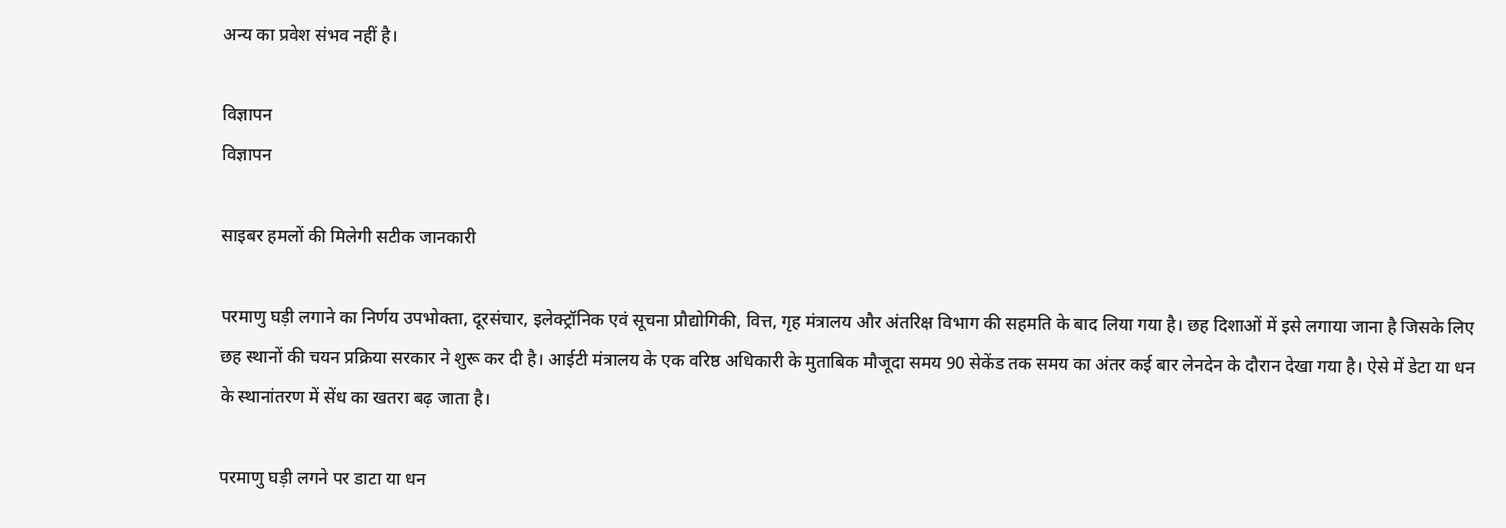अन्य का प्रवेश संभव नहीं है।

विज्ञापन
विज्ञापन

साइबर हमलों की मिलेगी सटीक जानकारी

परमाणु घड़ी लगाने का निर्णय उपभोक्ता, दूरसंचार, इलेक्ट्रॉनिक एवं सूचना प्रौद्योगिकी, वित्त, गृह मंत्रालय और अंतरिक्ष विभाग की सहमति के बाद लिया गया है। छह दिशाओं में इसे लगाया जाना है जिसके लिए छह स्थानों की चयन प्रक्रिया सरकार ने शुरू कर दी है। आईटी मंत्रालय के एक वरिष्ठ अधिकारी के मुताबिक मौजूदा समय 90 सेकेंड तक समय का अंतर कई बार लेनदेन के दौरान देखा गया है। ऐसे में डेटा या धन के स्थानांतरण में सेंध का खतरा बढ़ जाता है।

परमाणु घड़ी लगने पर डाटा या धन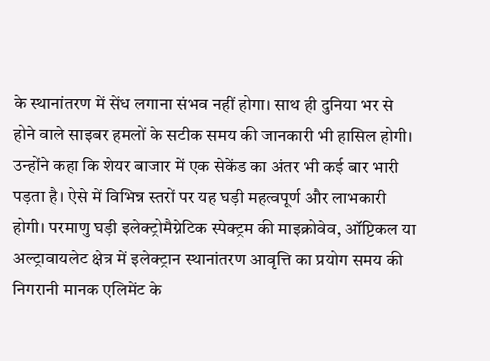के स्थानांतरण में सेंध लगाना संभव नहीं होगा। साथ ही दुनिया भर से होने वाले साइबर हमलों के सटीक समय की जानकारी भी हासिल होगी। उन्होंने कहा कि शेयर बाजार में एक सेकेंड का अंतर भी कई बार भारी पड़ता है। ऐसे में विभिन्न स्तरों पर यह घड़ी महत्वपूर्ण और लाभकारी होगी। परमाणु घड़ी इलेक्ट्रोमैग्नेटिक स्पेक्ट्रम की माइक्रोवेव, ऑप्टिकल या अल्ट्रावायलेट क्षेत्र में इलेक्ट्रान स्थानांतरण आवृत्ति का प्रयोग समय की निगरानी मानक एलिमेंट के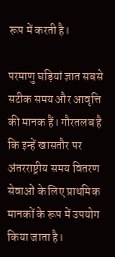रूप में करती है।

परमाणु घड़ियां ज्ञात सबसे सटीक समय और आवृत्ति की मानक हैं। गौरतलब है कि इन्हें खासतौर पर अंतरराष्ट्रीय समय वितरण सेवाओं के लिए प्राथमिक मानकों के रूप में उपयोग किया जाता है।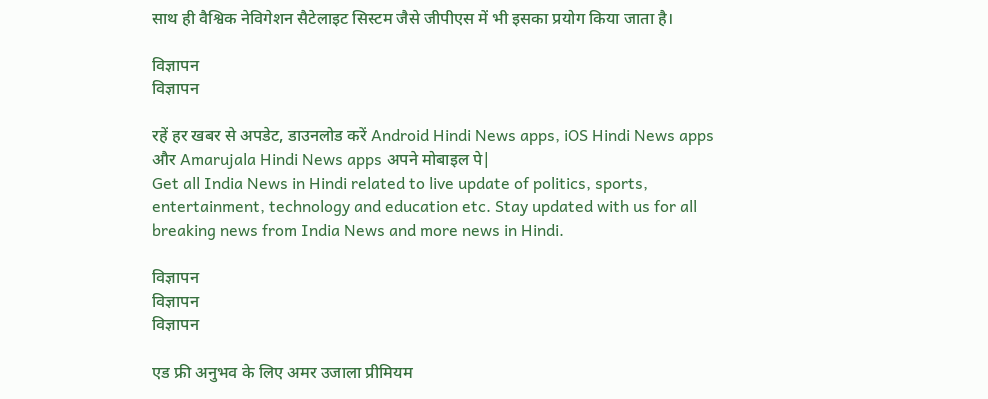साथ ही वैश्विक नेविगेशन सैटेलाइट सिस्टम जैसे जीपीएस में भी इसका प्रयोग किया जाता है।

विज्ञापन
विज्ञापन

रहें हर खबर से अपडेट, डाउनलोड करें Android Hindi News apps, iOS Hindi News apps और Amarujala Hindi News apps अपने मोबाइल पे|
Get all India News in Hindi related to live update of politics, sports, entertainment, technology and education etc. Stay updated with us for all breaking news from India News and more news in Hindi.

विज्ञापन
विज्ञापन
विज्ञापन

एड फ्री अनुभव के लिए अमर उजाला प्रीमियम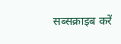सब्सक्राइब करें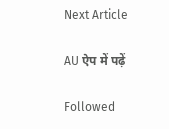Next Article

AU ऐप में पढ़ें

Followed